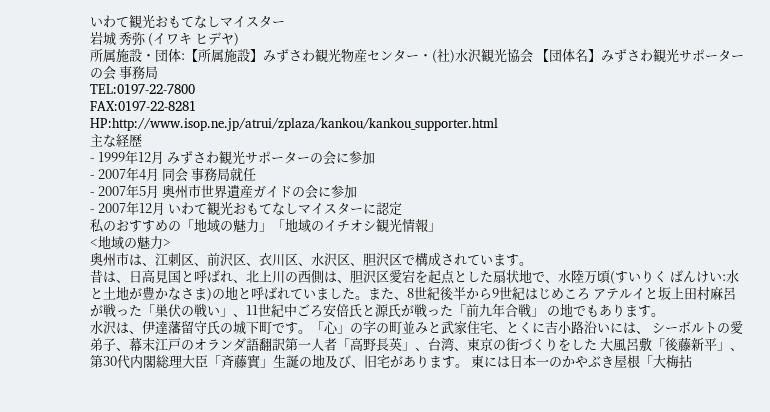いわて観光おもてなしマイスター
岩城 秀弥 (イワキ ヒデヤ)
所属施設・団体:【所属施設】みずさわ観光物産センター・(社)水沢観光協会 【団体名】みずさわ観光サポーターの会 事務局
TEL:0197-22-7800
FAX:0197-22-8281
HP:http://www.isop.ne.jp/atrui/zplaza/kankou/kankou_supporter.html
主な経歴
- 1999年12月 みずさわ観光サポーターの会に参加
- 2007年4月 同会 事務局就任
- 2007年5月 奥州市世界遺産ガイドの会に参加
- 2007年12月 いわて観光おもてなしマイスターに認定
私のおすすめの「地域の魅力」「地域のイチオシ観光情報」
<地域の魅力>
奥州市は、江刺区、前沢区、衣川区、水沢区、胆沢区で構成されています。
昔は、日高見国と呼ばれ、北上川の西側は、胆沢区愛宕を起点とした扇状地で、水陸万頃(すいりく ばんけい:水と土地が豊かなさま)の地と呼ばれていました。また、8世紀後半から9世紀はじめころ アテルイと坂上田村麻呂が戦った「巣伏の戦い」、11世紀中ごろ安倍氏と源氏が戦った「前九年合戦」 の地でもあります。
水沢は、伊達藩留守氏の城下町です。「心」の字の町並みと武家住宅、とくに吉小路沿いには、 シーボルトの愛弟子、幕末江戸のオランダ語翻訳第一人者「高野長英」、台湾、東京の街づくりをした 大風呂敷「後藤新平」、第30代内閣総理大臣「斉藤實」生誕の地及び、旧宅があります。 東には日本一のかやぶき屋根「大梅拈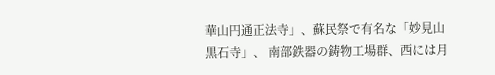華山円通正法寺」、蘇民祭で有名な「妙見山黒石寺」、 南部鉄器の鋳物工場群、西には月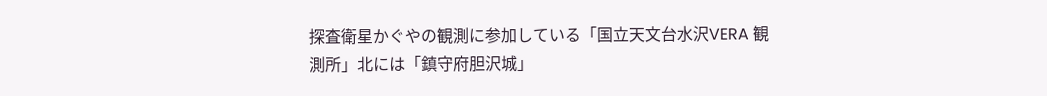探査衛星かぐやの観測に参加している「国立天文台水沢VERA 観測所」北には「鎮守府胆沢城」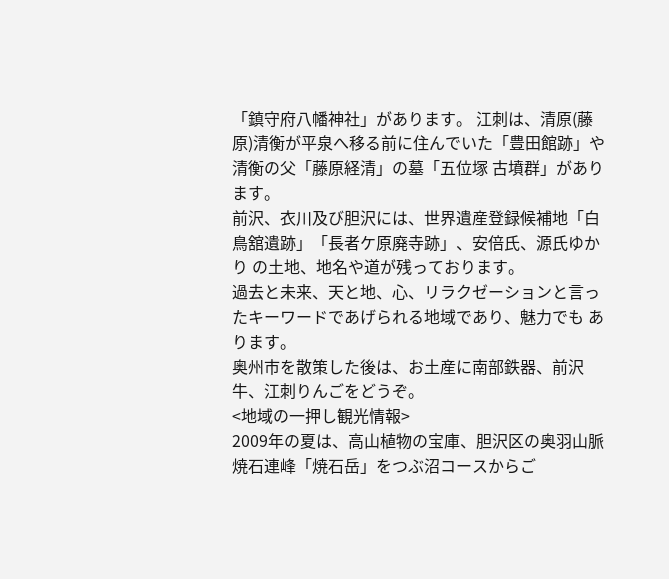「鎮守府八幡神社」があります。 江刺は、清原(藤原)清衡が平泉へ移る前に住んでいた「豊田館跡」や清衡の父「藤原経清」の墓「五位塚 古墳群」があります。
前沢、衣川及び胆沢には、世界遺産登録候補地「白鳥舘遺跡」「長者ケ原廃寺跡」、安倍氏、源氏ゆかり の土地、地名や道が残っております。
過去と未来、天と地、心、リラクゼーションと言ったキーワードであげられる地域であり、魅力でも あります。
奥州市を散策した後は、お土産に南部鉄器、前沢牛、江刺りんごをどうぞ。
<地域の一押し観光情報>
2009年の夏は、高山植物の宝庫、胆沢区の奥羽山脈焼石連峰「焼石岳」をつぶ沼コースからご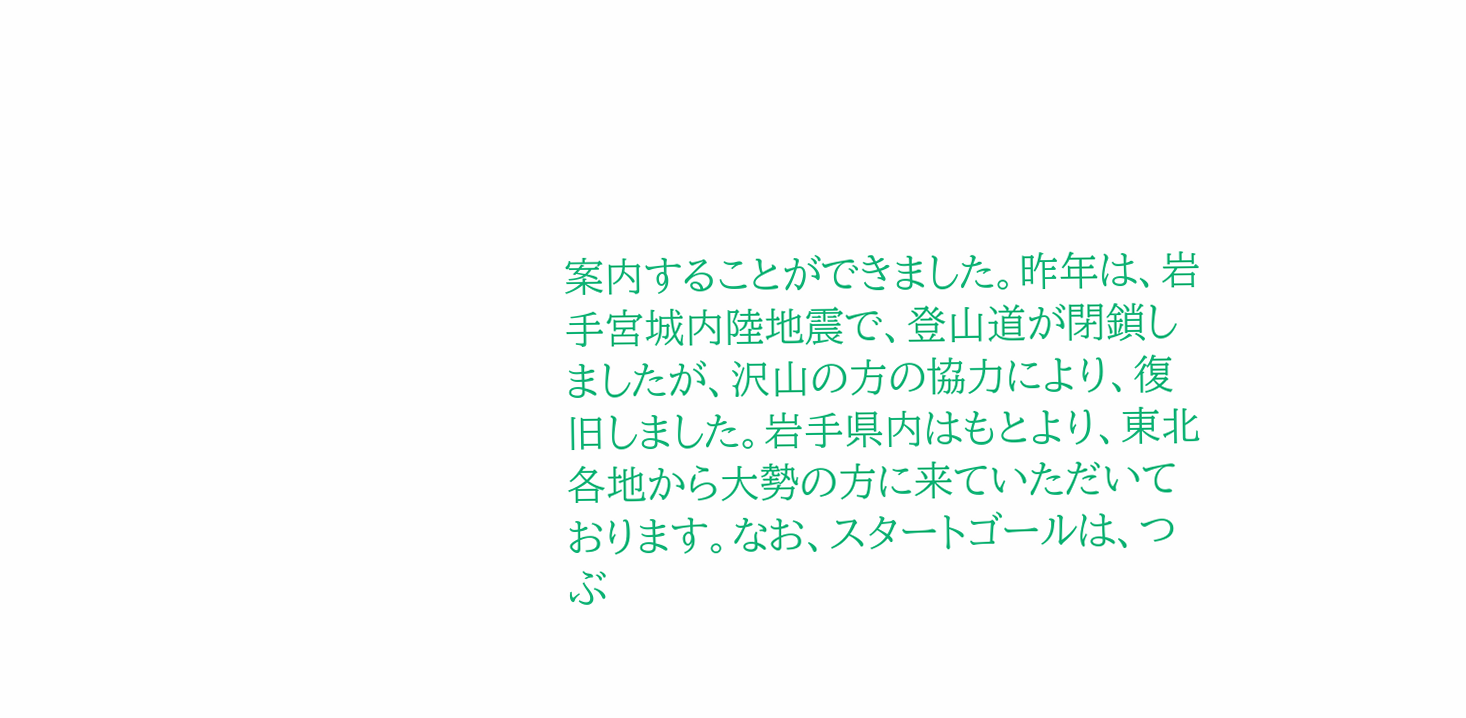案内することができました。昨年は、岩手宮城内陸地震で、登山道が閉鎖しましたが、沢山の方の協力により、復旧しました。岩手県内はもとより、東北各地から大勢の方に来ていただいております。なお、スタートゴールは、つぶ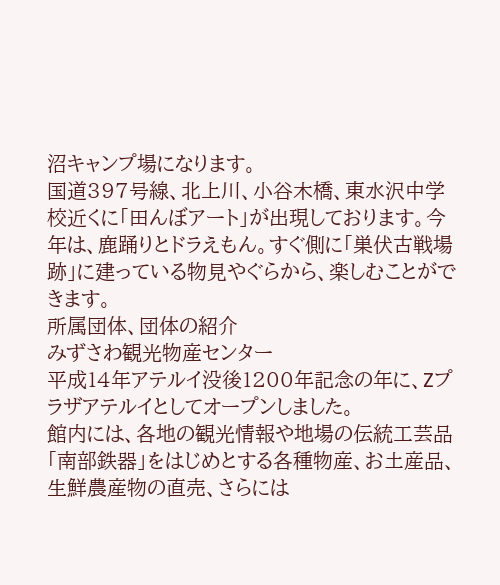沼キャンプ場になります。
国道397号線、北上川、小谷木橋、東水沢中学校近くに「田んぼアート」が出現しております。今年は、鹿踊りとドラえもん。すぐ側に「巣伏古戦場跡」に建っている物見やぐらから、楽しむことができます。
所属団体、団体の紹介
みずさわ観光物産センター
平成14年アテルイ没後1200年記念の年に、Zプラザアテルイとしてオープンしました。
館内には、各地の観光情報や地場の伝統工芸品「南部鉄器」をはじめとする各種物産、お土産品、生鮮農産物の直売、さらには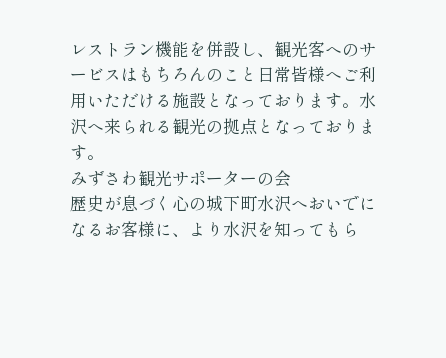レストラン機能を併設し、観光客へのサービスはもちろんのこと日常皆様へご利用いただける施設となっております。水沢へ来られる観光の拠点となっております。
みずさわ観光サポーターの会
歴史が息づく心の城下町水沢へおいでになるお客様に、より水沢を知ってもら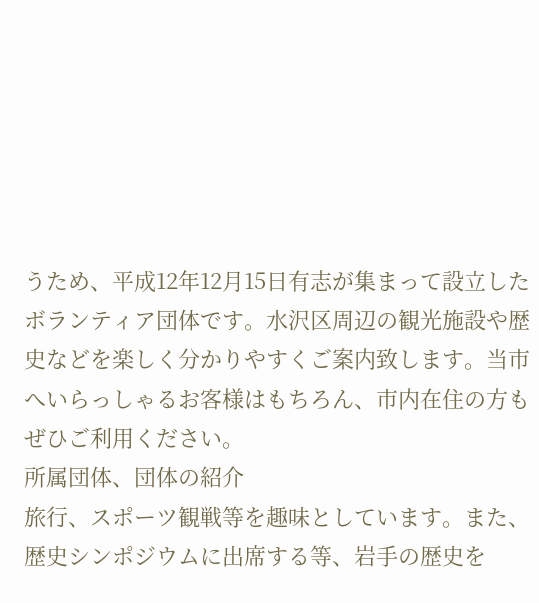うため、平成12年12月15日有志が集まって設立したボランティア団体です。水沢区周辺の観光施設や歴史などを楽しく分かりやすくご案内致します。当市へいらっしゃるお客様はもちろん、市内在住の方もぜひご利用ください。
所属団体、団体の紹介
旅行、スポーツ観戦等を趣味としています。また、歴史シンポジウムに出席する等、岩手の歴史を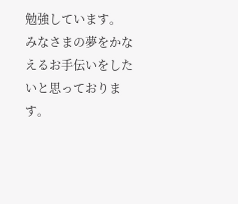勉強しています。
みなさまの夢をかなえるお手伝いをしたいと思っております。